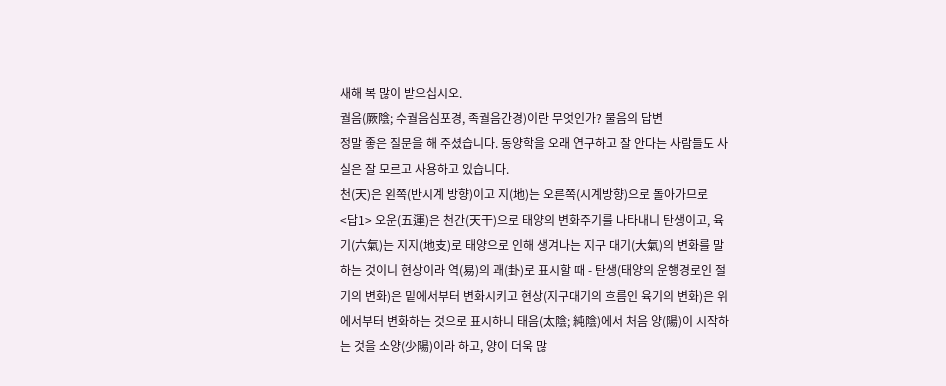새해 복 많이 받으십시오.
궐음(厥陰; 수궐음심포경, 족궐음간경)이란 무엇인가? 물음의 답변
정말 좋은 질문을 해 주셨습니다. 동양학을 오래 연구하고 잘 안다는 사람들도 사실은 잘 모르고 사용하고 있습니다.
천(天)은 왼쪽(반시계 방향)이고 지(地)는 오른쪽(시계방향)으로 돌아가므로
<답1> 오운(五運)은 천간(天干)으로 태양의 변화주기를 나타내니 탄생이고, 육기(六氣)는 지지(地支)로 태양으로 인해 생겨나는 지구 대기(大氣)의 변화를 말하는 것이니 현상이라 역(易)의 괘(卦)로 표시할 때 - 탄생(태양의 운행경로인 절기의 변화)은 밑에서부터 변화시키고 현상(지구대기의 흐름인 육기의 변화)은 위에서부터 변화하는 것으로 표시하니 태음(太陰; 純陰)에서 처음 양(陽)이 시작하는 것을 소양(少陽)이라 하고, 양이 더욱 많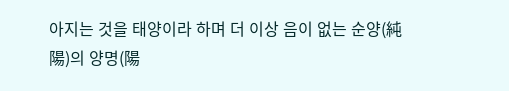아지는 것을 태양이라 하며 더 이상 음이 없는 순양(純陽)의 양명(陽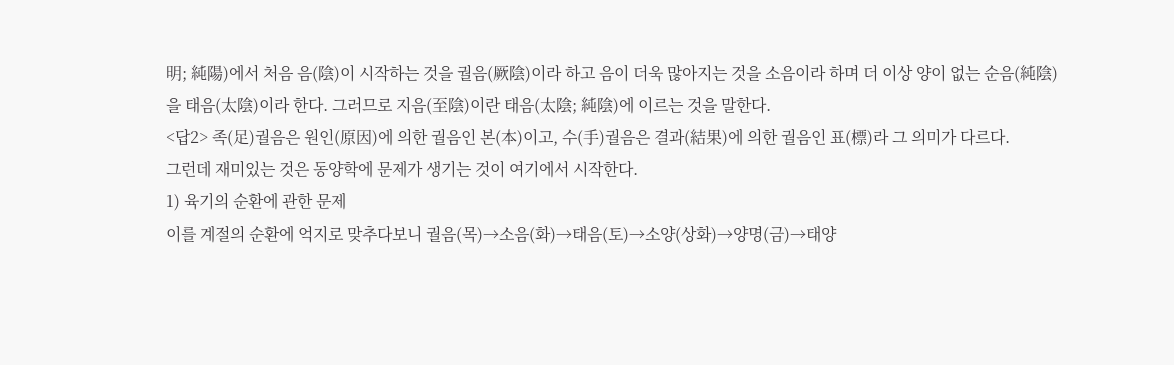明; 純陽)에서 처음 음(陰)이 시작하는 것을 궐음(厥陰)이라 하고 음이 더욱 많아지는 것을 소음이라 하며 더 이상 양이 없는 순음(純陰)을 태음(太陰)이라 한다. 그러므로 지음(至陰)이란 태음(太陰; 純陰)에 이르는 것을 말한다.
<답2> 족(足)궐음은 원인(原因)에 의한 궐음인 본(本)이고, 수(手)궐음은 결과(結果)에 의한 궐음인 표(標)라 그 의미가 다르다.
그런데 재미있는 것은 동양학에 문제가 생기는 것이 여기에서 시작한다.
1) 육기의 순환에 관한 문제
이를 계절의 순환에 억지로 맞추다보니 궐음(목)→소음(화)→태음(토)→소양(상화)→양명(금)→태양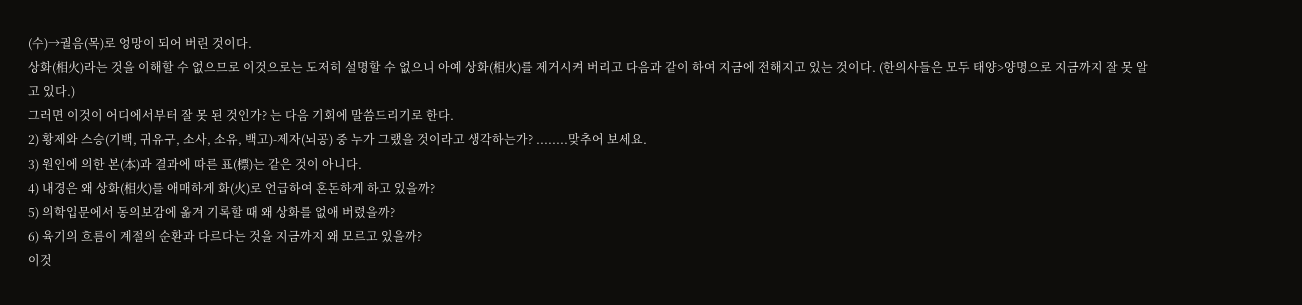(수)→궐음(목)로 엉망이 되어 버린 것이다.
상화(相火)라는 것을 이해할 수 없으므로 이것으로는 도저히 설명할 수 없으니 아예 상화(相火)를 제거시켜 버리고 다음과 같이 하여 지금에 전해지고 있는 것이다. (한의사들은 모두 태양>양명으로 지금까지 잘 못 알고 있다.)
그러면 이것이 어디에서부터 잘 못 된 것인가? 는 다음 기회에 말씀드리기로 한다.
2) 황제와 스승(기백, 귀유구, 소사, 소유, 백고)-제자(뇌공) 중 누가 그랬을 것이라고 생각하는가? ........맞추어 보세요.
3) 원인에 의한 본(本)과 결과에 따른 표(標)는 같은 것이 아니다.
4) 내경은 왜 상화(相火)를 애매하게 화(火)로 언급하여 혼돈하게 하고 있을까?
5) 의학입문에서 동의보감에 옮겨 기록할 때 왜 상화를 없애 버렸을까?
6) 육기의 흐름이 계절의 순환과 다르다는 것을 지금까지 왜 모르고 있을까?
이것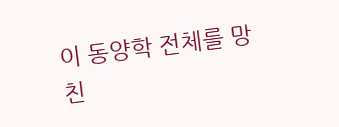이 동양학 전체를 망친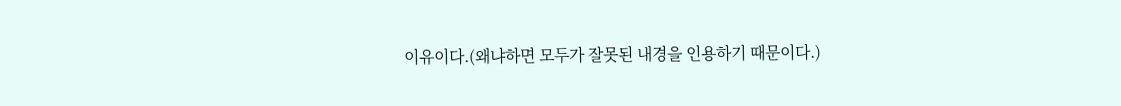이유이다.(왜냐하면 모두가 잘못된 내경을 인용하기 때문이다.)